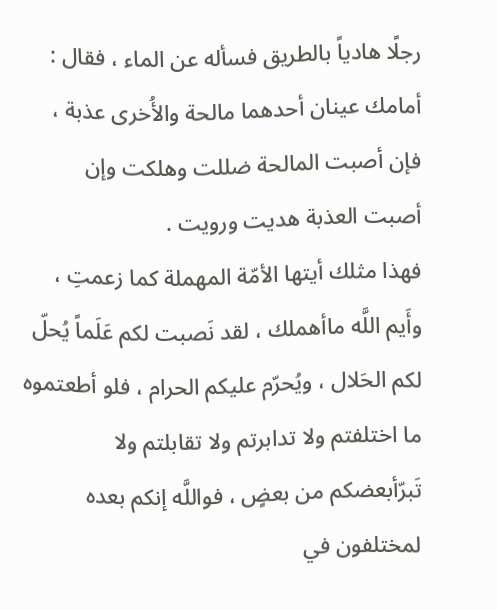رجلًا هادياً بالطريق فسأله عن الماء ، فقال : أمامك عينان أحدهما مالحة والأُخرى عذبة ، فإن أصبت المالحة ضللت وهلكت وإن أصبت العذبة هديت ورويت .
فهذا مثلك أيتها الأمّة المهملة كما زعمتِ ، وأَيم اللَّه ماأهملك ، لقد نَصبت لكم عَلَماً يُحلّ لكم الحَلال ، ويُحرّم عليكم الحرام ، فلو أطعتموه ما اختلفتم ولا تدابرتم ولا تقابلتم ولا تَبرّأبعضكم من بعضٍ ، فواللَّه إنكم بعده لمختلفون في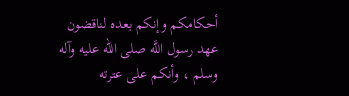أحكامكم وإنكم بعده لناقضون عهد رسول اللَّه صلى الله عليه وآله وسلم ، وأنكم على عترته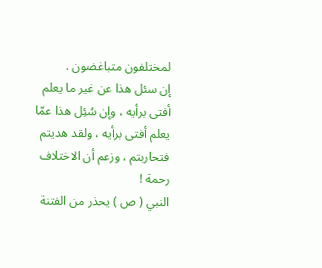لمختلفون متباغضون .
إن سئل هذا عن غير ما يعلم أفتى برأيه ، وإن سُئِل هذا عمّا يعلم أفتى برأيه ، ولقد هديتم فتحاربتم ، وزعم أن الاختلاف رحمة !
النبي ( ص ) يحذر من الفتنة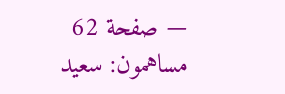— صفحة 62
مساهمون: سعيد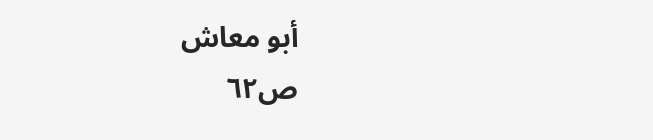أبو معاش
ص٦٢